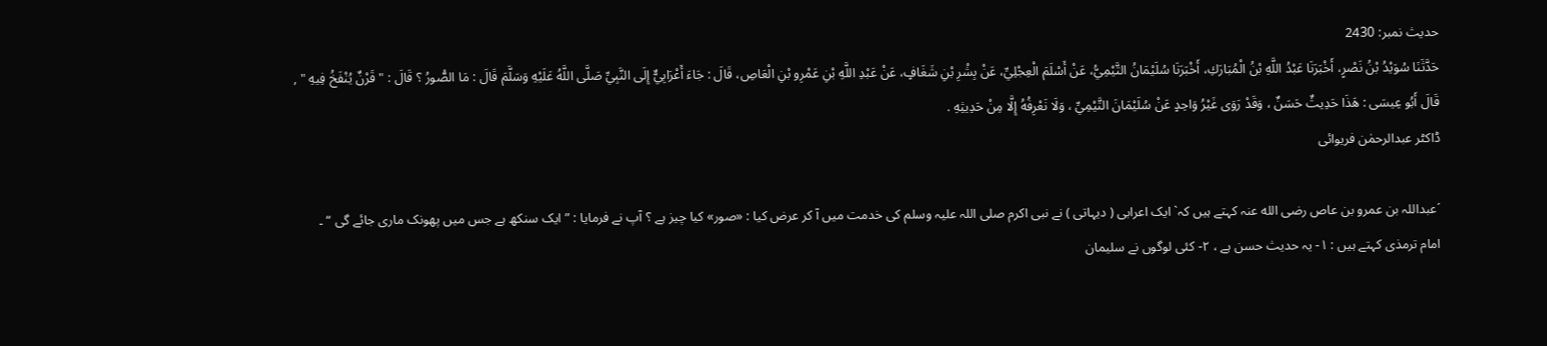حدیث نمبر: 2430
حَدَّثَنَا سُوَيْدُ بْنُ نَصْرٍ، أَخْبَرَنَا عَبْدُ اللَّهِ بْنُ الْمُبَارَكِ، أَخْبَرَنَا سُلَيْمَانُ التَّيْمِيُّ، عَنْ أَسْلَمَ الْعِجْلِيِّ، عَنْ بِشْرِ بْنِ شَغَافٍ، عَنْ عَبْدِ اللَّهِ بْنِ عَمْرِو بْنِ الْعَاصِ، قَالَ : جَاءَ أَعْرَابِيٌّ إِلَى النَّبِيِّ صَلَّى اللَّهُ عَلَيْهِ وَسَلَّمَ قَالَ : مَا الصُّورُ ؟ قَالَ : " قَرْنٌ يُنْفَخُ فِيهِ " , قَالَ أَبُو عِيسَى : هَذَا حَدِيثٌ حَسَنٌ ، وَقَدْ رَوَى غَيْرُ وَاحِدٍ عَنْ سُلَيْمَانَ التَّيْمِيِّ ، وَلَا نَعْرِفُهُ إِلَّا مِنْ حَدِيثِهِ .
ڈاکٹر عبدالرحمٰن فریوائی

´عبداللہ بن عمرو بن عاص رضی الله عنہ کہتے ہیں کہ` ایک اعرابی ( دیہاتی ) نے نبی اکرم صلی اللہ علیہ وسلم کی خدمت میں آ کر عرض کیا : «صور» کیا چیز ہے ؟ آپ نے فرمایا : ” ایک سنکھ ہے جس میں پھونک ماری جائے گی “ ۔
امام ترمذی کہتے ہیں : ۱- یہ حدیث حسن ہے ، ۲- کئی لوگوں نے سلیمان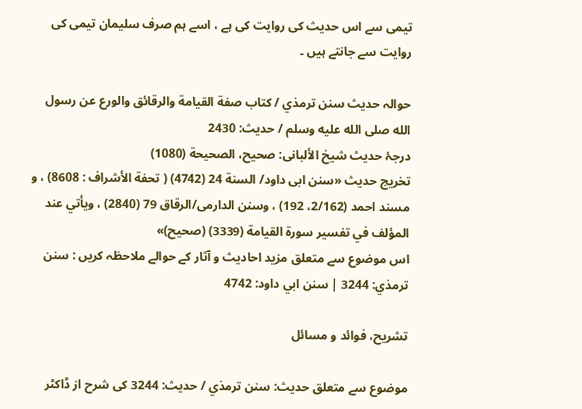تیمی سے اس حدیث کی روایت کی ہے ، اسے ہم صرف سلیمان تیمی کی روایت سے جانتے ہیں ۔

حوالہ حدیث سنن ترمذي / كتاب صفة القيامة والرقائق والورع عن رسول الله صلى الله عليه وسلم / حدیث: 2430
درجۂ حدیث شیخ الألبانی: صحيح، الصحيحة (1080)
تخریج حدیث «سنن ابی داود/ السنة 24 (4742) ( تحفة الأشراف : 8608) ، و مسند احمد (2/162، 192) ، وسنن الدارمی/الرقاق 79 (2840) ، ویأتي عند المؤلف في تفسیر سورة القیامة (3339) (صحیح)»
اس موضوع سے متعلق مزید احادیث و آثار کے حوالے ملاحظہ کریں : سنن ترمذي: 3244 | سنن ابي داود: 4742

تشریح، فوائد و مسائل

موضوع سے متعلق حدیث: سنن ترمذي / حدیث: 3244 کی شرح از ڈاکٹر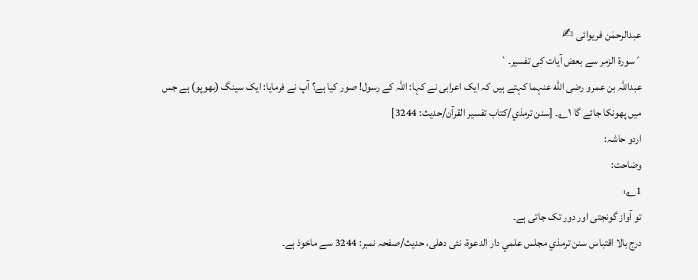عبدالرحمٰن فریوائی ✍
´سورۃ الزمر سے بعض آیات کی تفسیر۔`
عبداللہ بن عمرو رضی الله عنہما کہتے ہیں کہ ایک اعرابی نے کہا: اللہ کے رسول! صور کیا ہے؟ آپ نے فرمایا: ایک سینگ (بھوپو) ہے جس میں پھونکا جائے گا ۱؎۔ [سنن ترمذي/كتاب تفسير القرآن/حدیث: 3244]
اردو حاشہ:
وضاحت:
1؎:
تو آواز گونجتی اور دور تک جاتی ہے۔
درج بالا اقتباس سنن ترمذي مجلس علمي دار الدعوة، نئى دهلى، حدیث/صفحہ نمبر: 3244 سے ماخوذ ہے۔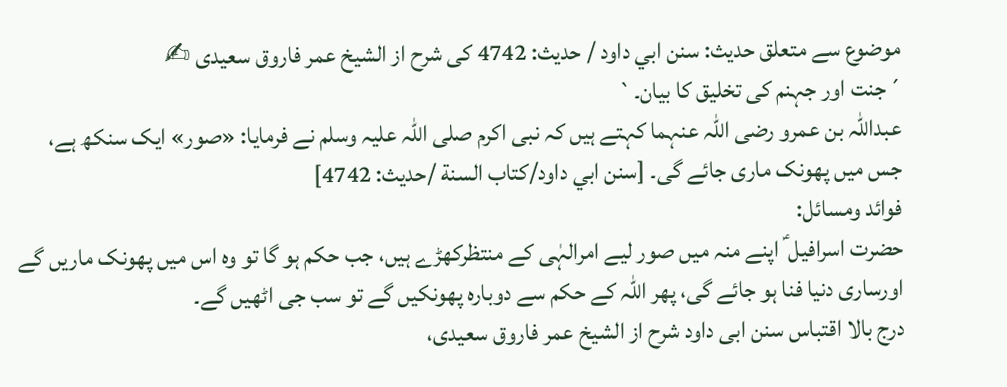موضوع سے متعلق حدیث: سنن ابي داود / حدیث: 4742 کی شرح از الشیخ عمر فاروق سعیدی ✍
´جنت اور جہنم کی تخلیق کا بیان۔`
عبداللہ بن عمرو رضی اللہ عنہما کہتے ہیں کہ نبی اکرم صلی اللہ علیہ وسلم نے فرمایا: «صور» ایک سنکھ ہے، جس میں پھونک ماری جائے گی۔ [سنن ابي داود/كتاب السنة /حدیث: 4742]
فوائد ومسائل:
حضرت اسرافیل ؑ اپنے منہ میں صور لیے امرالہٰی کے منتظرکھڑے ہیں، جب حکم ہو گا تو وہ اس میں پھونک ماریں گے اورساری دنیا فنا ہو جائے گی، پھر اللہ کے حکم سے دوبارہ پھونکیں گے تو سب جی اٹھیں گے۔
درج بالا اقتباس سنن ابی داود شرح از الشیخ عمر فاروق سعیدی،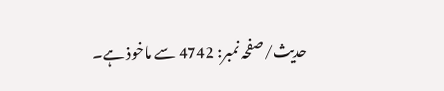حدیث/صفحہ نمبر: 4742 سے ماخوذ ہے۔